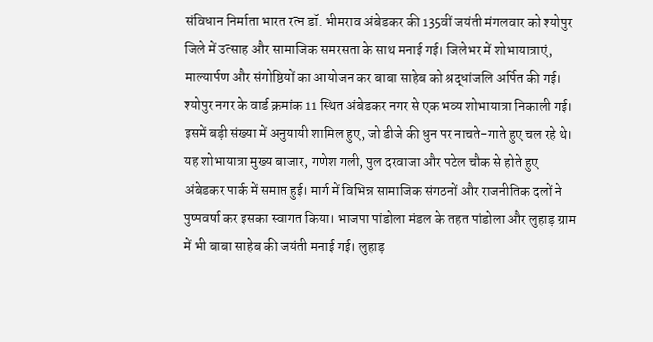संविधान निर्माता भारत रत्न डॉ. भीमराव अंबेडकर की 135वीं जयंती मंगलवार को श्योपुर जिले में उत्साह और सामाजिक समरसता के साथ मनाई गई। जिलेभर में शोभायात्राएं, माल्यार्पण और संगोष्ठियों का आयोजन कर बाबा साहेब को श्रद्धांजलि अर्पित की गई। श्योपुर नगर के वार्ड क्रमांक 11 स्थित अंबेडकर नगर से एक भव्य शोभायात्रा निकाली गई। इसमें बड़ी संख्या में अनुयायी शामिल हुए, जो डीजे की धुन पर नाचते-गाते हुए चल रहे थे। यह शोभायात्रा मुख्य बाजार, गणेश गली, पुल दरवाजा और पटेल चौक से होते हुए अंबेडकर पार्क में समाप्त हुई। मार्ग में विभिन्न सामाजिक संगठनों और राजनीतिक दलों ने पुष्पवर्षा कर इसका स्वागत किया। भाजपा पांडोला मंडल के तहत पांडोला और लुहाड़ ग्राम में भी बाबा साहेब की जयंती मनाई गई। लुहाड़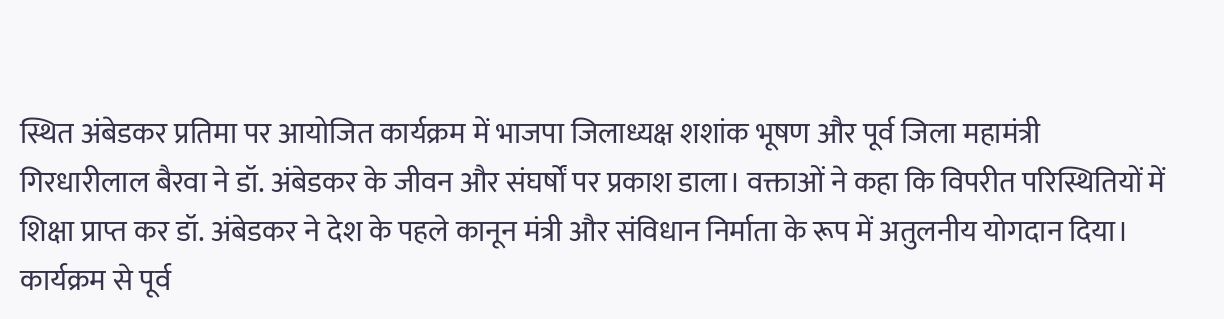स्थित अंबेडकर प्रतिमा पर आयोजित कार्यक्रम में भाजपा जिलाध्यक्ष शशांक भूषण और पूर्व जिला महामंत्री गिरधारीलाल बैरवा ने डॉ. अंबेडकर के जीवन और संघर्षों पर प्रकाश डाला। वक्ताओं ने कहा कि विपरीत परिस्थितियों में शिक्षा प्राप्त कर डॉ. अंबेडकर ने देश के पहले कानून मंत्री और संविधान निर्माता के रूप में अतुलनीय योगदान दिया। कार्यक्रम से पूर्व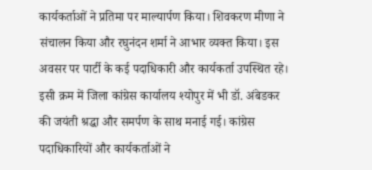कार्यकर्ताओं ने प्रतिमा पर माल्यार्पण किया। शिवकरण मीणा ने संचालन किया और रघुनंदन शर्मा ने आभार व्यक्त किया। इस अवसर पर पार्टी के कई पदाधिकारी और कार्यकर्ता उपस्थित रहे। इसी क्रम में जिला कांग्रेस कार्यालय श्योपुर में भी डॉ. अंबेडकर की जयंती श्रद्धा और समर्पण के साथ मनाई गई। कांग्रेस पदाधिकारियों और कार्यकर्ताओं ने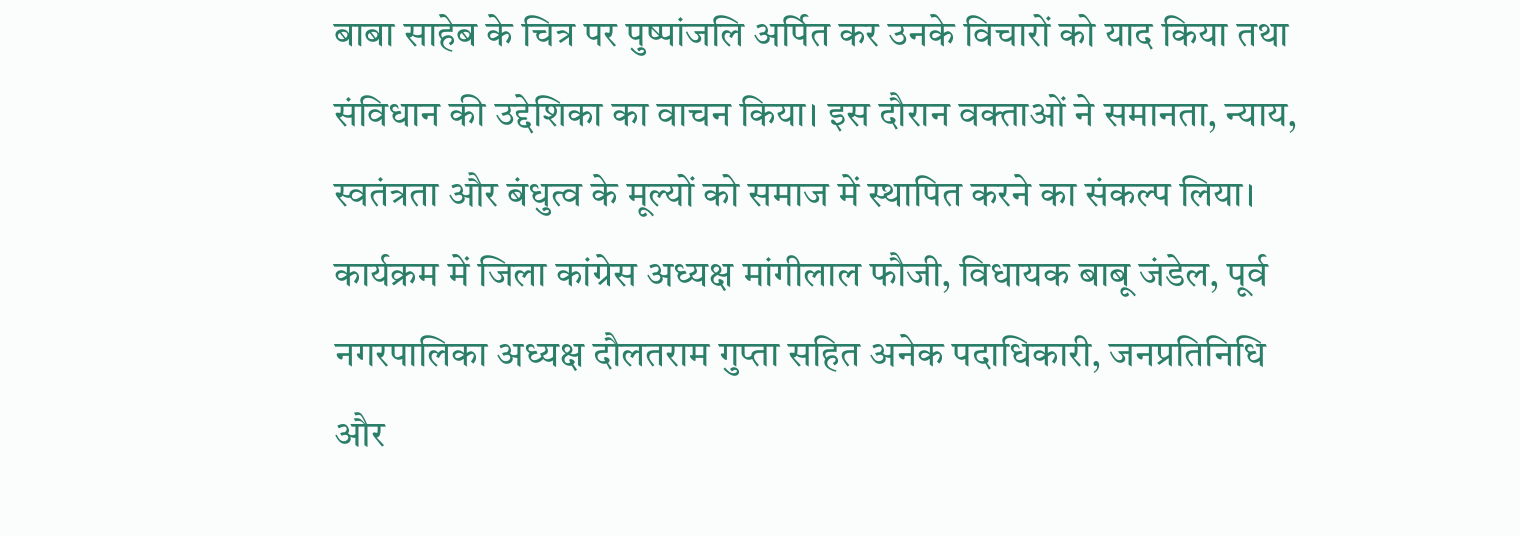बाबा साहेब के चित्र पर पुष्पांजलि अर्पित कर उनके विचारों को याद किया तथा संविधान की उद्देशिका का वाचन किया। इस दौरान वक्ताओं ने समानता, न्याय, स्वतंत्रता और बंधुत्व के मूल्यों को समाज में स्थापित करने का संकल्प लिया। कार्यक्रम में जिला कांग्रेस अध्यक्ष मांगीलाल फौजी, विधायक बाबू जंडेल, पूर्व नगरपालिका अध्यक्ष दौलतराम गुप्ता सहित अनेक पदाधिकारी, जनप्रतिनिधि और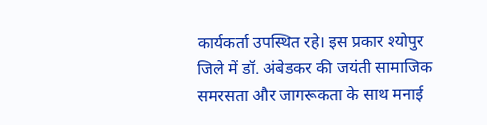कार्यकर्ता उपस्थित रहे। इस प्रकार श्योपुर जिले में डॉ. अंबेडकर की जयंती सामाजिक समरसता और जागरूकता के साथ मनाई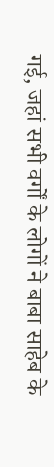गई, जहां सभी वर्गों के लोगों ने बाबा साहेब के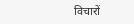विचारों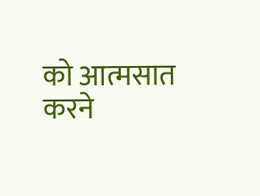को आत्मसात करने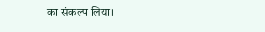का संकल्प लिया।